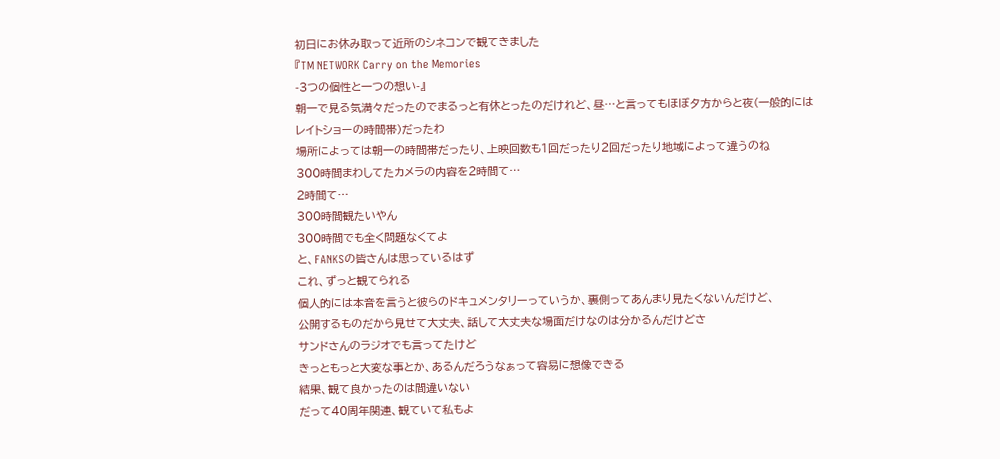初日にお休み取って近所のシネコンで観てきました
『TM NETWORK Carry on the Memories
-3つの個性と一つの想い-』
朝一で見る気満々だったのでまるっと有休とったのだけれど、昼…と言ってもほぼ夕方からと夜(一般的にはレイトショーの時間帯)だったわ
場所によっては朝一の時間帯だったり、上映回数も1回だったり2回だったり地域によって違うのね
300時間まわしてたカメラの内容を2時間て…
2時間て…
300時間観たいやん
300時間でも全く問題なくてよ
と、FANKSの皆さんは思っているはず
これ、ずっと観てられる
個人的には本音を言うと彼らのドキュメンタリーっていうか、裏側ってあんまり見たくないんだけど、
公開するものだから見せて大丈夫、話して大丈夫な場面だけなのは分かるんだけどさ
サンドさんのラジオでも言ってたけど
きっともっと大変な事とか、あるんだろうなぁって容易に想像できる
結果、観て良かったのは間違いない
だって40周年関連、観ていて私もよ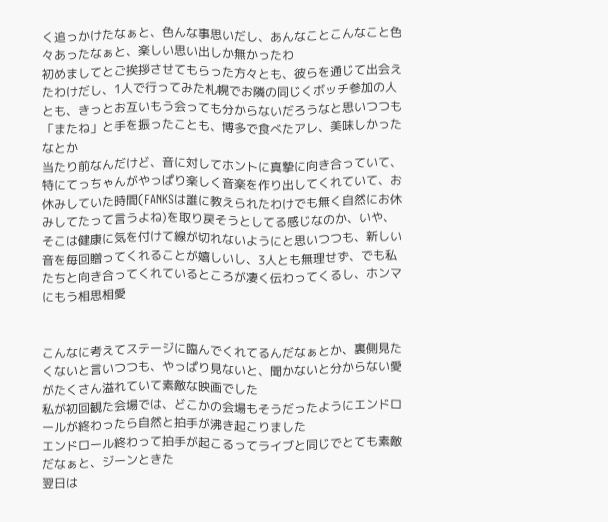く追っかけたなぁと、色んな事思いだし、あんなことこんなこと色々あったなぁと、楽しい思い出しか無かったわ
初めましてとご挨拶させてもらった方々とも、彼らを通じて出会えたわけだし、1人で行ってみた札幌でお隣の同じくボッチ参加の人とも、きっとお互いもう会っても分からないだろうなと思いつつも「またね」と手を振ったことも、博多で食べたアレ、美味しかったなとか
当たり前なんだけど、音に対してホントに真摯に向き合っていて、特にてっちゃんがやっぱり楽しく音楽を作り出してくれていて、お休みしていた時間(FANKSは誰に教えられたわけでも無く自然にお休みしてたって言うよね)を取り戻そうとしてる感じなのか、いや、そこは健康に気を付けて線が切れないようにと思いつつも、新しい音を毎回贈ってくれることが嬉しいし、3人とも無理せず、でも私たちと向き合ってくれているところが凄く伝わってくるし、ホンマにもう相思相愛


こんなに考えてステージに臨んでくれてるんだなぁとか、裏側見たくないと言いつつも、やっぱり見ないと、聞かないと分からない愛がたくさん溢れていて素敵な映画でした
私が初回観た会場では、どこかの会場もそうだったようにエンドロールが終わったら自然と拍手が沸き起こりました
エンドロール終わって拍手が起こるってライブと同じでとても素敵だなぁと、ジーンときた
翌日は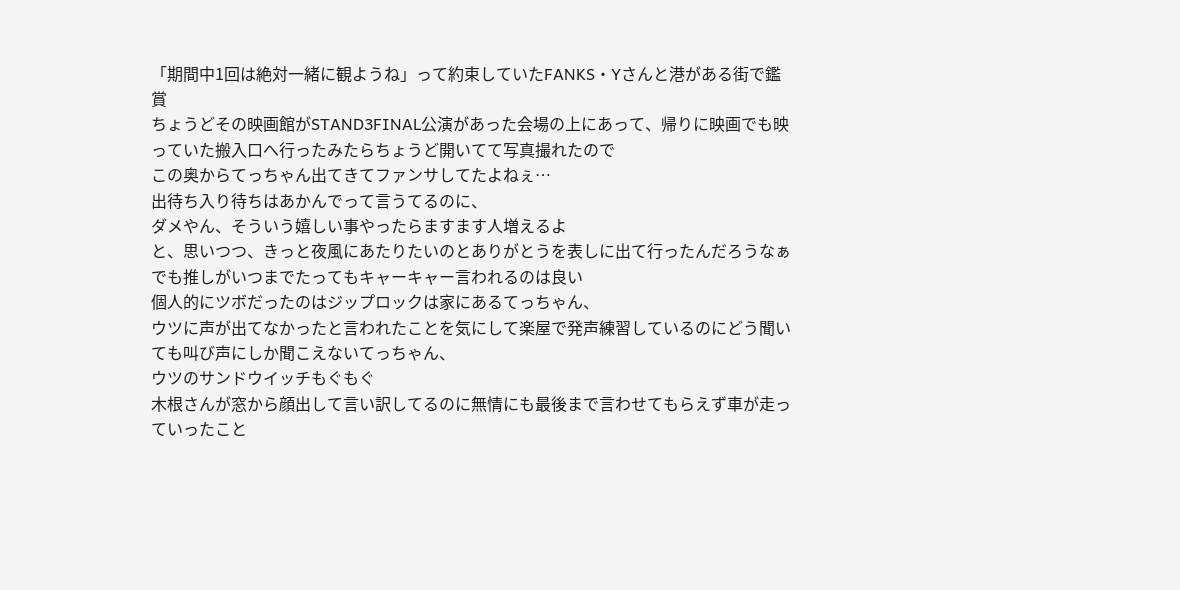「期間中1回は絶対一緒に観ようね」って約束していたFANKS・Yさんと港がある街で鑑賞
ちょうどその映画館がSTAND3FINAL公演があった会場の上にあって、帰りに映画でも映っていた搬入口へ行ったみたらちょうど開いてて写真撮れたので
この奥からてっちゃん出てきてファンサしてたよねぇ…
出待ち入り待ちはあかんでって言うてるのに、
ダメやん、そういう嬉しい事やったらますます人増えるよ
と、思いつつ、きっと夜風にあたりたいのとありがとうを表しに出て行ったんだろうなぁ
でも推しがいつまでたってもキャーキャー言われるのは良い
個人的にツボだったのはジップロックは家にあるてっちゃん、
ウツに声が出てなかったと言われたことを気にして楽屋で発声練習しているのにどう聞いても叫び声にしか聞こえないてっちゃん、
ウツのサンドウイッチもぐもぐ
木根さんが窓から顔出して言い訳してるのに無情にも最後まで言わせてもらえず車が走っていったこと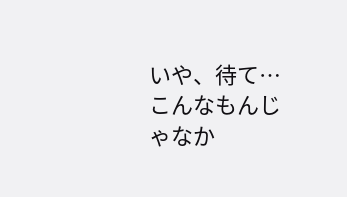いや、待て…
こんなもんじゃなか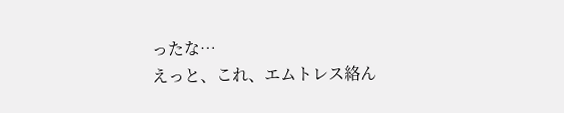ったな…
えっと、これ、エムトレス絡ん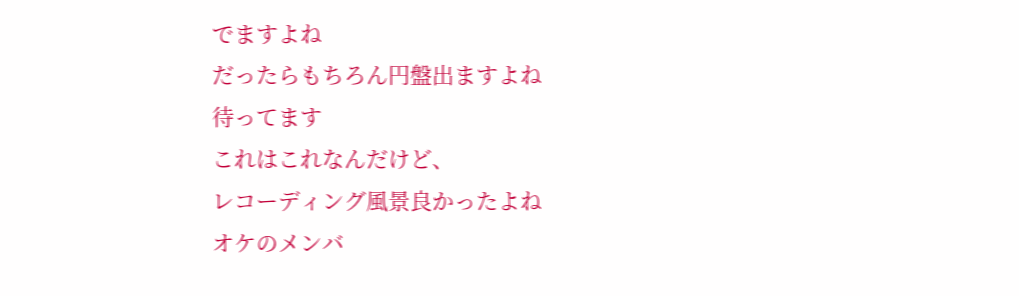でますよね
だったらもちろん円盤出ますよね
待ってます
これはこれなんだけど、
レコーディング風景良かったよね
オケのメンバ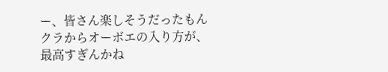ー、皆さん楽しそうだったもん
クラからオーボエの入り方が、最高すぎんかね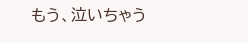もう、泣いちゃう